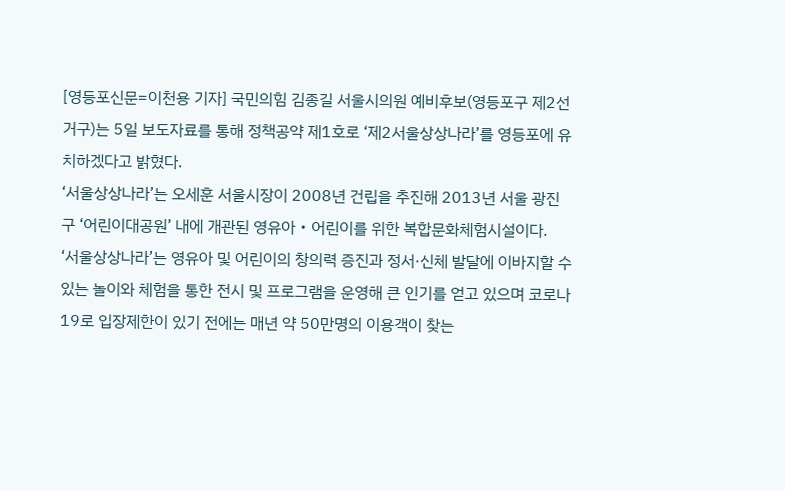[영등포신문=이천용 기자] 국민의힘 김종길 서울시의원 예비후보(영등포구 제2선거구)는 5일 보도자료를 통해 정책공약 제1호로 ‘제2서울상상나라’를 영등포에 유치하겠다고 밝혔다.
‘서울상상나라’는 오세훈 서울시장이 2008년 건립을 추진해 2013년 서울 광진구 ‘어린이대공원’ 내에 개관된 영유아・어린이를 위한 복합문화체험시설이다.
‘서울상상나라’는 영유아 및 어린이의 창의력 증진과 정서·신체 발달에 이바지할 수 있는 놀이와 체험을 통한 전시 및 프로그램을 운영해 큰 인기를 얻고 있으며 코로나19로 입장제한이 있기 전에는 매년 약 50만명의 이용객이 찾는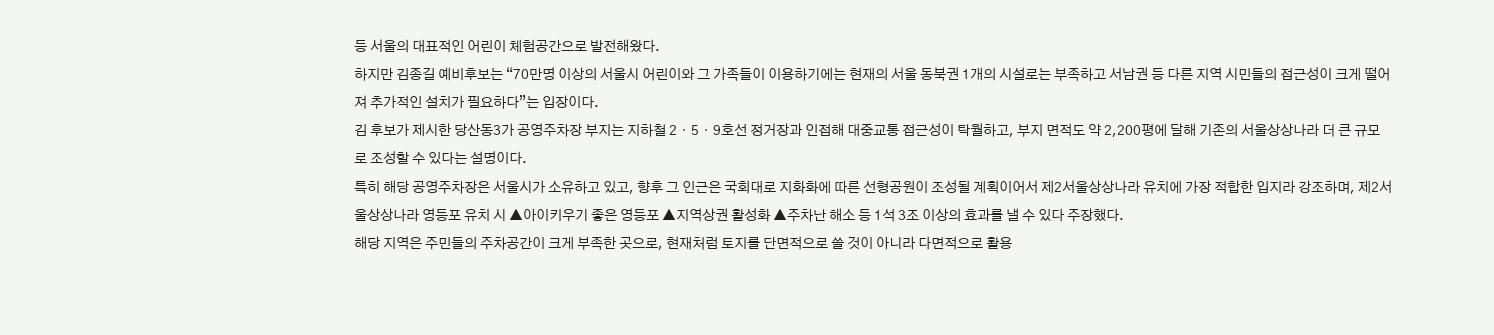등 서울의 대표적인 어린이 체험공간으로 발전해왔다.
하지만 김종길 예비후보는 “70만명 이상의 서울시 어린이와 그 가족들이 이용하기에는 현재의 서울 동북권 1개의 시설로는 부족하고 서남권 등 다른 지역 시민들의 접근성이 크게 떨어져 추가적인 설치가 필요하다”는 입장이다.
김 후보가 제시한 당산동3가 공영주차장 부지는 지하철 2・5・9호선 정거장과 인접해 대중교통 접근성이 탁월하고, 부지 면적도 약 2,200평에 달해 기존의 서울상상나라 더 큰 규모로 조성할 수 있다는 설명이다.
특히 해당 공영주차장은 서울시가 소유하고 있고, 향후 그 인근은 국회대로 지화화에 따른 선형공원이 조성될 계획이어서 제2서울상상나라 유치에 가장 적합한 입지라 강조하며, 제2서울상상나라 영등포 유치 시 ▲아이키우기 좋은 영등포 ▲지역상권 활성화 ▲주차난 해소 등 1석 3조 이상의 효과를 낼 수 있다 주장했다.
해당 지역은 주민들의 주차공간이 크게 부족한 곳으로, 현재처럼 토지를 단면적으로 쓸 것이 아니라 다면적으로 활용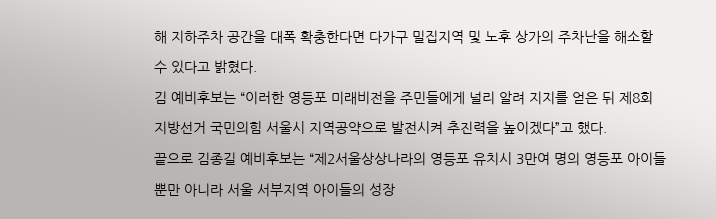해 지하주차 공간을 대폭 확충한다면 다가구 밀집지역 및 노후 상가의 주차난을 해소할 수 있다고 밝혔다.
김 예비후보는 “이러한 영등포 미래비전을 주민들에게 널리 알려 지지를 얻은 뒤 제8회 지방선거 국민의힘 서울시 지역공약으로 발전시켜 추진력을 높이겠다”고 했다.
끝으로 김종길 예비후보는 “제2서울상상나라의 영등포 유치시 3만여 명의 영등포 아이들뿐만 아니라 서울 서부지역 아이들의 성장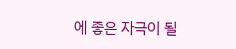에 좋은 자극이 될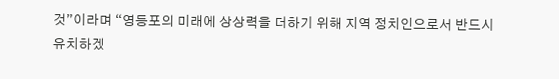것”이라며 “영등포의 미래에 상상력을 더하기 위해 지역 정치인으로서 반드시 유치하겠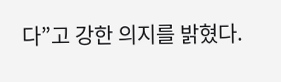다”고 강한 의지를 밝혔다.